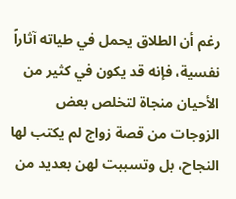رغم أن الطلاق يحمل في طياته آثاراً نفسية، فإنه قد يكون في كثير من الأحيان منجاة لتخلص بعض الزوجات من قصة زواج لم يكتب لها النجاح، بل وتسببت لهن بعديد من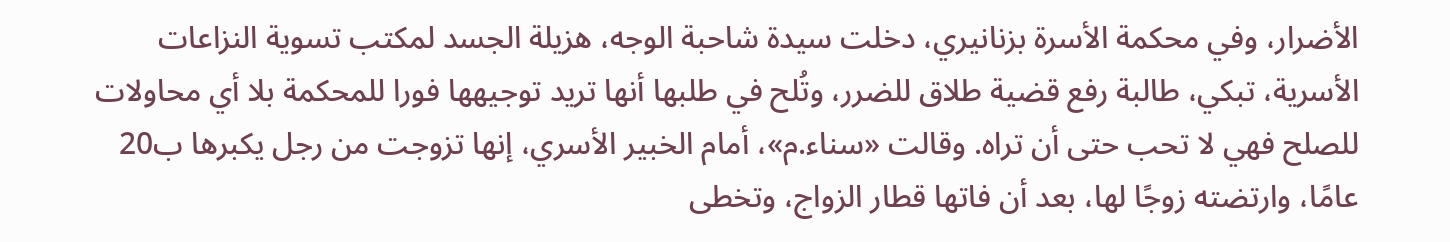الأضرار، وفي محكمة الأسرة بزنانيري، دخلت سيدة شاحبة الوجه، هزيلة الجسد لمكتب تسوية النزاعات الأسرية، تبكي، طالبة رفع قضية طلاق للضرر، وتُلح في طلبها أنها تريد توجيهها فورا للمحكمة بلا أي محاولات للصلح فهي لا تحب حتى أن تراه. وقالت «سناء.م»، أمام الخبير الأسري، إنها تزوجت من رجل يكبرها ب20 عامًا، وارتضته زوجًا لها، بعد أن فاتها قطار الزواج، وتخطى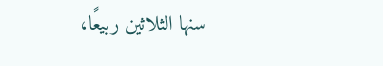سنها الثلاثين ربيعًا،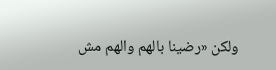ولكن «رضينا بالهم والهم مش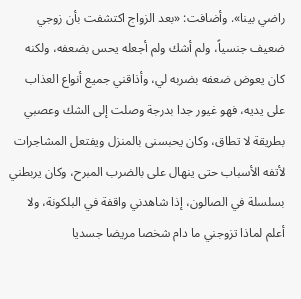راضي بينا». وأضافت: «بعد الزواج اكتشفت بأن زوجي ضعيف جنسياً، ولم أشك ولم أجعله يحس بضعفه، ولكنه كان يعوض ضعفه بضربه لي، وأذاقني جميع أنواع العذاب على يديه، فهو غيور جدا بدرجة وصلت إلى الشك وعصبي بطريقة لا تطاق، وكان يحبسنى بالمنزل ويفتعل المشاجرات لأتفه الأسباب حتى ينهال على بالضرب المبرح، وكان يربطني بسلسلة في الصالون، إذا شاهدني واقفة في البلكونة، ولا أعلم لماذا تزوجني ما دام شخصا مريضا جسديا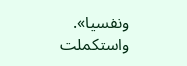ونفسيا». واستكملت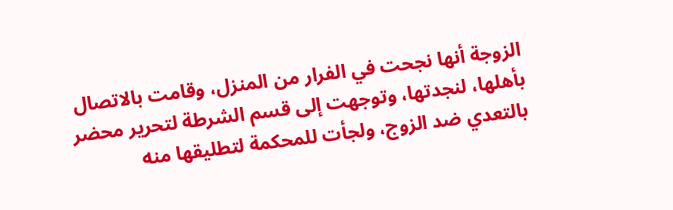الزوجة أنها نجحت في الفرار من المنزل، وقامت بالاتصال بأهلها، لنجدتها، وتوجهت إلى قسم الشرطة لتحرير محضر بالتعدي ضد الزوج، ولجأت للمحكمة لتطليقها منه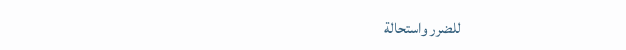للضرر واستحالة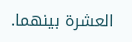العشرة بينهما.